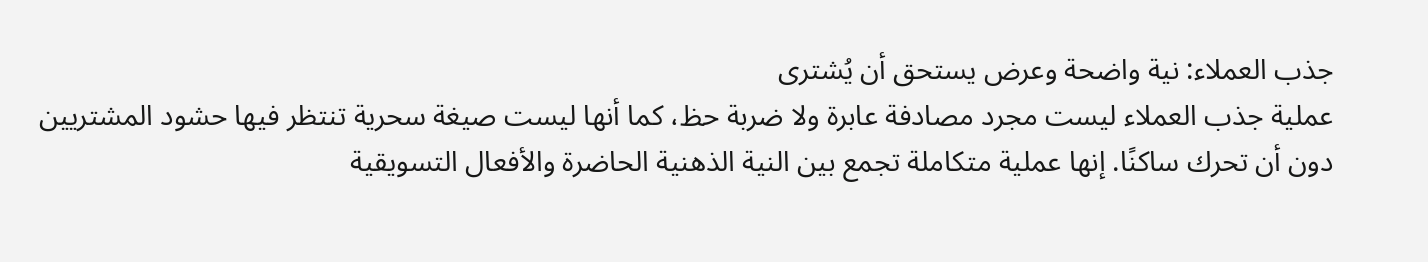جذب العملاء: نية واضحة وعرض يستحق أن يُشترى
عملية جذب العملاء ليست مجرد مصادفة عابرة ولا ضربة حظ، كما أنها ليست صيغة سحرية تنتظر فيها حشود المشتريين دون أن تحرك ساكنًا. إنها عملية متكاملة تجمع بين النية الذهنية الحاضرة والأفعال التسويقية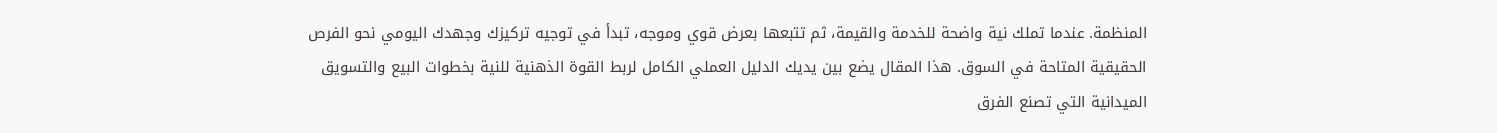المنظمة. عندما تملك نية واضحة للخدمة والقيمة، ثم تتبعها بعرض قوي وموجه، تبدأ في توجيه تركيزك وجهدك اليومي نحو الفرص الحقيقية المتاحة في السوق. هذا المقال يضع بين يديك الدليل العملي الكامل لربط القوة الذهنية للنية بخطوات البيع والتسويق الميدانية التي تصنع الفرق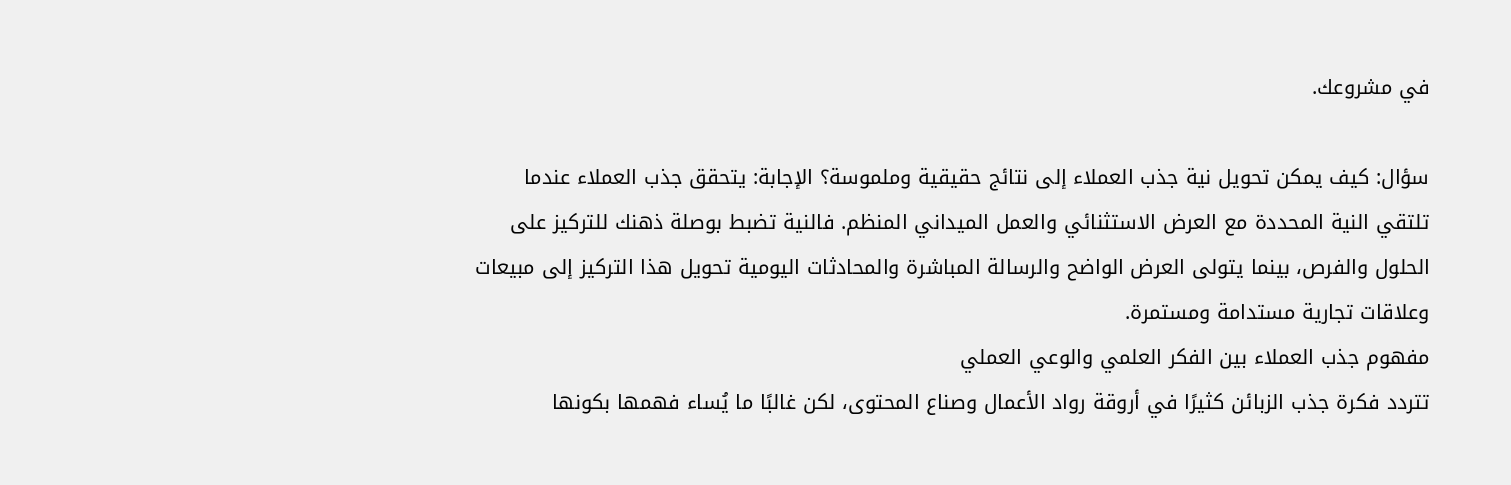في مشروعك.

سؤال: كيف يمكن تحويل نية جذب العملاء إلى نتائج حقيقية وملموسة؟ الإجابة: يتحقق جذب العملاء عندما تلتقي النية المحددة مع العرض الاستثنائي والعمل الميداني المنظم. فالنية تضبط بوصلة ذهنك للتركيز على الحلول والفرص، بينما يتولى العرض الواضح والرسالة المباشرة والمحادثات اليومية تحويل هذا التركيز إلى مبيعات وعلاقات تجارية مستدامة ومستمرة.
مفهوم جذب العملاء بين الفكر العلمي والوعي العملي
تتردد فكرة جذب الزبائن كثيرًا في أروقة رواد الأعمال وصناع المحتوى، لكن غالبًا ما يُساء فهمها بكونها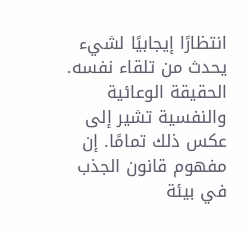انتظارًا إيجابيًا لشيء يحدث من تلقاء نفسه. الحقيقة الوعائية والنفسية تشير إلى عكس ذلك تمامًا. إن مفهوم قانون الجذب في بيئة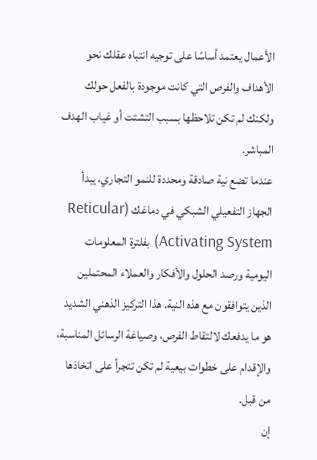الأعمال يعتمد أساسًا على توجيه انتباه عقلك نحو الأهداف والفرص التي كانت موجودة بالفعل حولك ولكنك لم تكن تلاحظها بسبب التشتت أو غياب الهدف المباشر.
عندما تضع نية صادقة ومحددة للنمو التجاري، يبدأ الجهاز التفعيلي الشبكي في دماغك (Reticular Activating System) بفلترة المعلومات اليومية ورصد الحلول والأفكار والعملاء المحتملين الذين يتوافقون مع هذه النية. هذا التركيز الذهني الشديد هو ما يدفعك لالتقاط الفرص، وصياغة الرسائل المناسبة، والإقدام على خطوات بيعية لم تكن تتجرأ على اتخاذها من قبل.
إن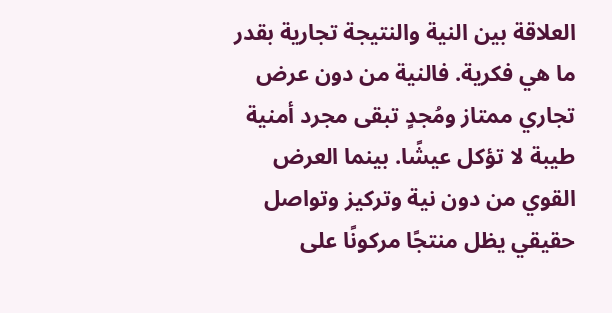العلاقة بين النية والنتيجة تجارية بقدر ما هي فكرية. فالنية من دون عرض تجاري ممتاز ومُجدٍ تبقى مجرد أمنية طيبة لا تؤكل عيشًا. بينما العرض القوي من دون نية وتركيز وتواصل حقيقي يظل منتجًا مركونًا على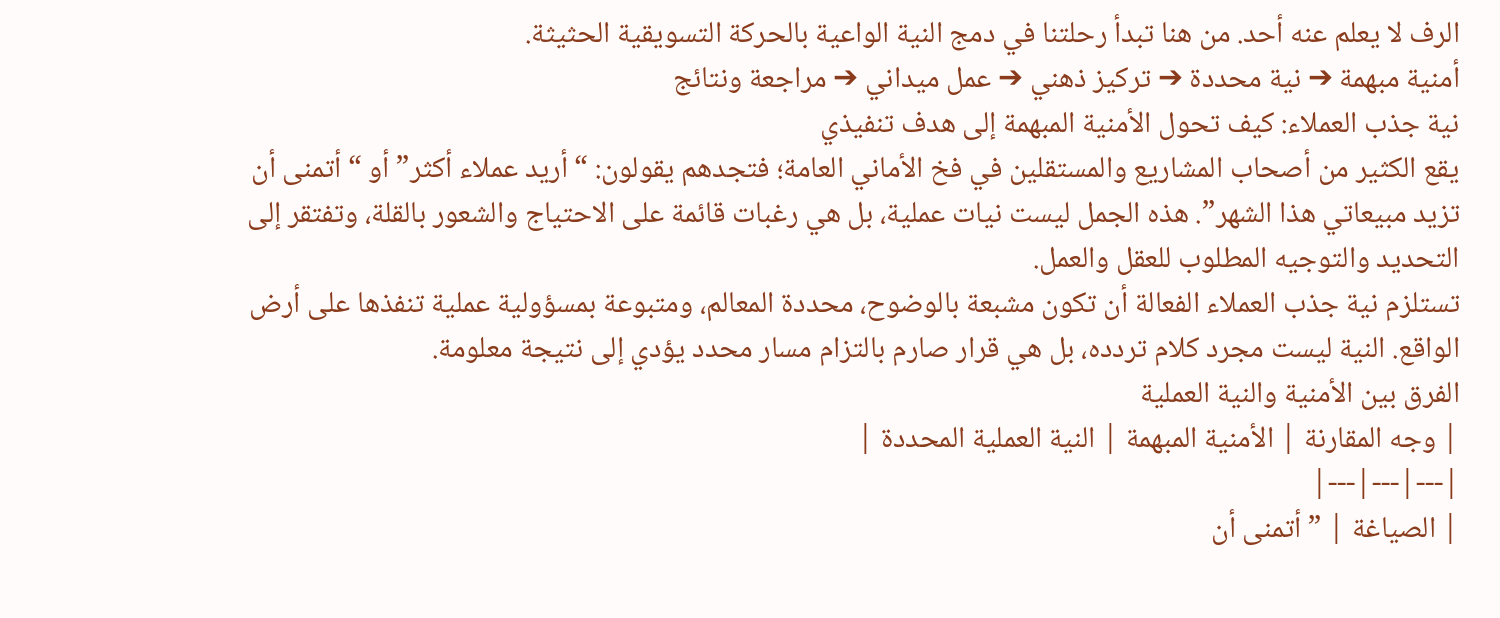الرف لا يعلم عنه أحد. من هنا تبدأ رحلتنا في دمج النية الواعية بالحركة التسويقية الحثيثة.
أمنية مبهمة ➔ نية محددة ➔ تركيز ذهني ➔ عمل ميداني ➔ مراجعة ونتائج
نية جذب العملاء: كيف تحول الأمنية المبهمة إلى هدف تنفيذي
يقع الكثير من أصحاب المشاريع والمستقلين في فخ الأماني العامة؛ فتجدهم يقولون: “أريد عملاء أكثر” أو “أتمنى أن تزيد مبيعاتي هذا الشهر”. هذه الجمل ليست نيات عملية، بل هي رغبات قائمة على الاحتياج والشعور بالقلة، وتفتقر إلى التحديد والتوجيه المطلوب للعقل والعمل.
تستلزم نية جذب العملاء الفعالة أن تكون مشبعة بالوضوح، محددة المعالم، ومتبوعة بمسؤولية عملية تنفذها على أرض الواقع. النية ليست مجرد كلام تردده، بل هي قرار صارم بالتزام مسار محدد يؤدي إلى نتيجة معلومة.
الفرق بين الأمنية والنية العملية
| وجه المقارنة | الأمنية المبهمة | النية العملية المحددة |
|---|---|---|
| الصياغة | ”أتمنى أن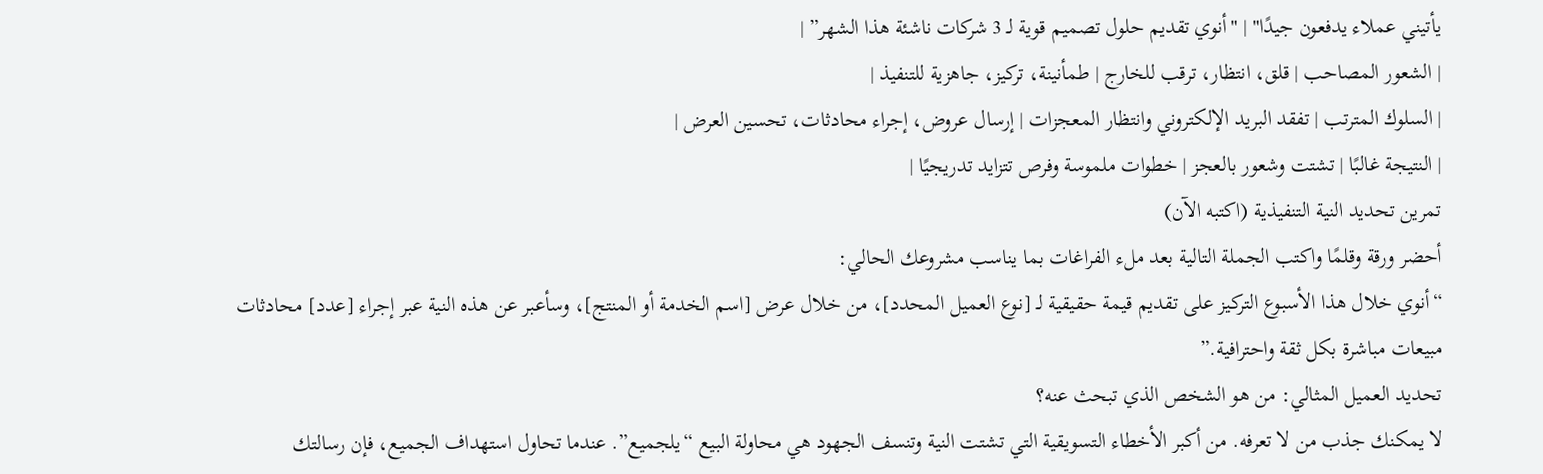يأتيني عملاء يدفعون جيدًا" | "أنوي تقديم حلول تصميم قوية لـ 3 شركات ناشئة هذا الشهر” |
| الشعور المصاحب | قلق، انتظار، ترقب للخارج | طمأنينة، تركيز، جاهزية للتنفيذ |
| السلوك المترتب | تفقد البريد الإلكتروني وانتظار المعجزات | إرسال عروض، إجراء محادثات، تحسين العرض |
| النتيجة غالبًا | تشتت وشعور بالعجز | خطوات ملموسة وفرص تتزايد تدريجيًا |
تمرين تحديد النية التنفيذية (اكتبه الآن)
أحضر ورقة وقلمًا واكتب الجملة التالية بعد ملء الفراغات بما يناسب مشروعك الحالي:
“أنوي خلال هذا الأسبوع التركيز على تقديم قيمة حقيقية لـ [نوع العميل المحدد]، من خلال عرض [اسم الخدمة أو المنتج]، وسأعبر عن هذه النية عبر إجراء [عدد] محادثات مبيعات مباشرة بكل ثقة واحترافية.”
تحديد العميل المثالي: من هو الشخص الذي تبحث عنه؟
لا يمكنك جذب من لا تعرفه. من أكبر الأخطاء التسويقية التي تشتت النية وتنسف الجهود هي محاولة البيع “يلجميع”. عندما تحاول استهداف الجميع، فإن رسالتك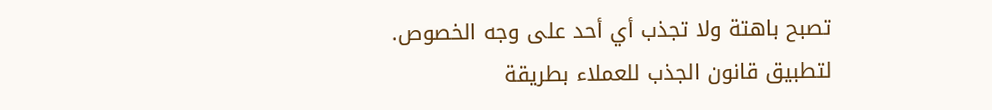تصبح باهتة ولا تجذب أي أحد على وجه الخصوص.
لتطبيق قانون الجذب للعملاء بطريقة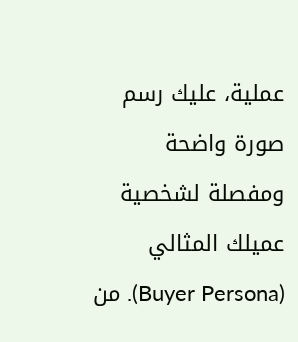عملية، عليك رسم صورة واضحة ومفصلة لشخصية عميلك المثالي (Buyer Persona). من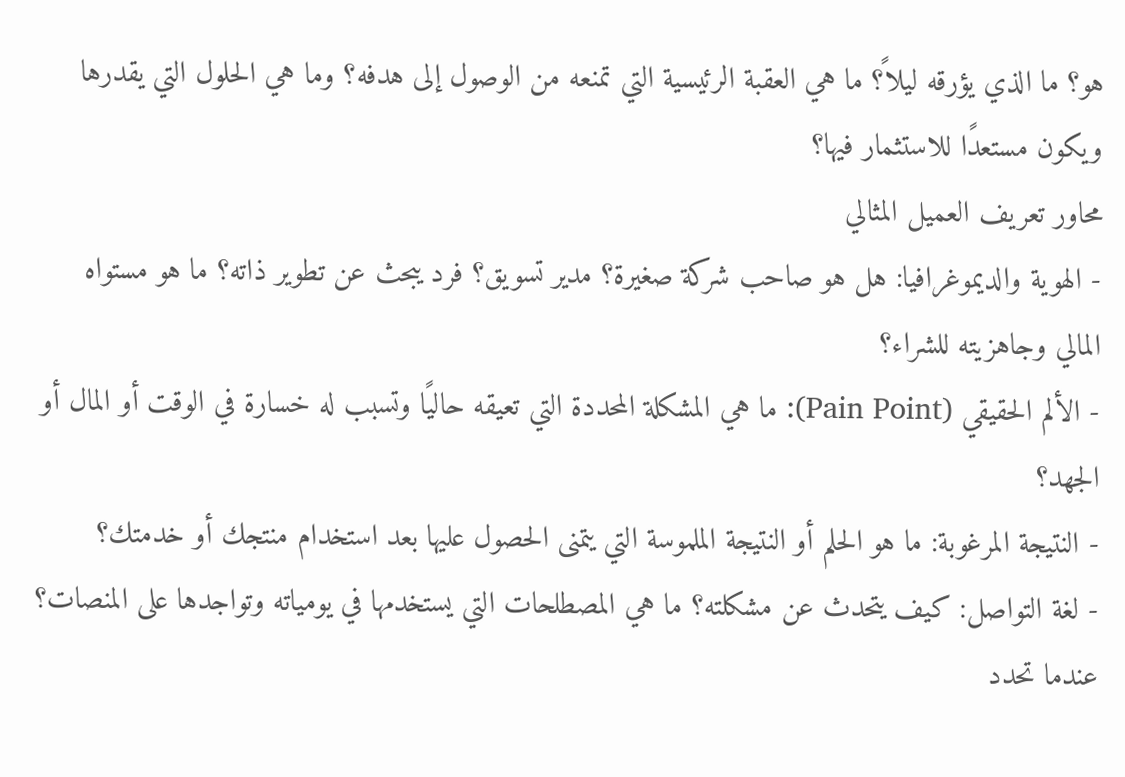هو؟ ما الذي يؤرقه ليلاً؟ ما هي العقبة الرئيسية التي تمنعه من الوصول إلى هدفه؟ وما هي الحلول التي يقدرها ويكون مستعدًا للاستثمار فيها؟
محاور تعريف العميل المثالي
- الهوية والديموغرافيا: هل هو صاحب شركة صغيرة؟ مدير تسويق؟ فرد يبحث عن تطوير ذاته؟ ما هو مستواه المالي وجاهزيته للشراء؟
- الألم الحقيقي (Pain Point): ما هي المشكلة المحددة التي تعيقه حاليًا وتسبب له خسارة في الوقت أو المال أو الجهد؟
- النتيجة المرغوبة: ما هو الحلم أو النتيجة الملموسة التي يتمنى الحصول عليها بعد استخدام منتجك أو خدمتك؟
- لغة التواصل: كيف يتحدث عن مشكلته؟ ما هي المصطلحات التي يستخدمها في يومياته وتواجدها على المنصات؟
عندما تحدد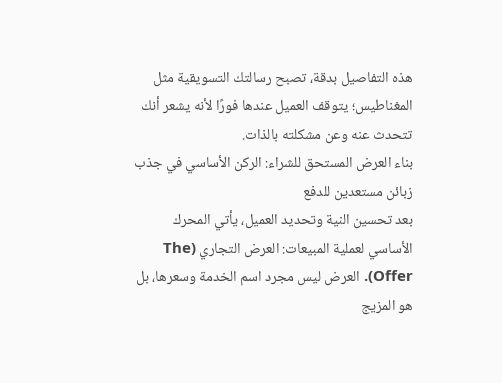هذه التفاصيل بدقة، تصبح رسالتك التسويقية مثل المغناطيس؛ يتوقف العميل عندها فورًا لأنه يشعر أنك تتحدث عنه وعن مشكلته بالذات.
بناء العرض المستحق للشراء: الركن الأساسي في جذب زبائن مستعدين للدفع
بعد تحسين النية وتحديد العميل، يأتي المحرك الأساسي لعملية المبيعات: العرض التجاري (The Offer). العرض ليس مجرد اسم الخدمة وسعرها، بل هو المزيج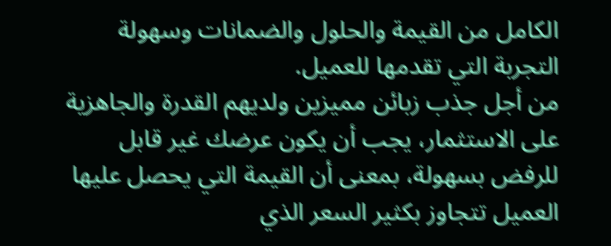الكامل من القيمة والحلول والضمانات وسهولة التجربة التي تقدمها للعميل.
من أجل جذب زبائن مميزين ولديهم القدرة والجاهزية على الاستثمار، يجب أن يكون عرضك غير قابل للرفض بسهولة، بمعنى أن القيمة التي يحصل عليها العميل تتجاوز بكثير السعر الذي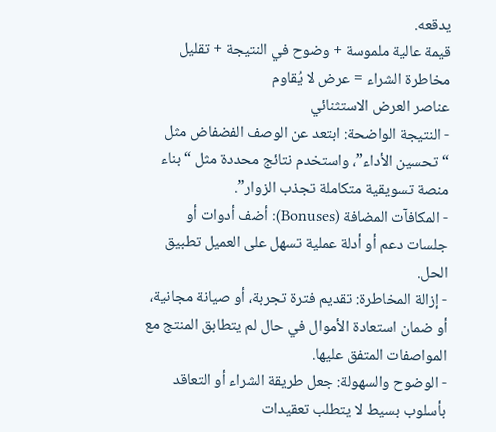يدقعه.
قيمة عالية ملموسة + وضوح في النتيجة + تقليل مخاطرة الشراء = عرض لا يُقاوم
عناصر العرض الاستثنائي
- النتيجة الواضحة: ابتعد عن الوصف الفضفاض مثل “تحسين الأداء”، واستخدم نتائج محددة مثل “بناء منصة تسويقية متكاملة تجذب الزوار”.
- المكافآت المضافة (Bonuses): أضف أدوات أو جلسات دعم أو أدلة عملية تسهل على العميل تطبيق الحل.
- إزالة المخاطرة: تقديم فترة تجربة، أو صيانة مجانية، أو ضمان استعادة الأموال في حال لم يتطابق المنتج مع المواصفات المتفق عليها.
- الوضوح والسهولة: جعل طريقة الشراء أو التعاقد بأسلوب بسيط لا يتطلب تعقيدات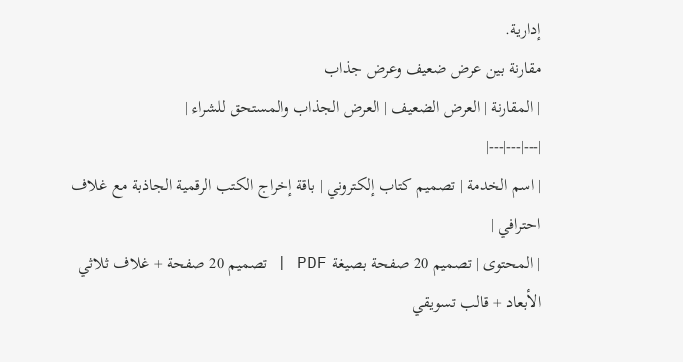إدارية.
مقارنة بين عرض ضعيف وعرض جذاب
| المقارنة | العرض الضعيف | العرض الجذاب والمستحق للشراء |
|---|---|---|
| اسم الخدمة | تصميم كتاب إلكتروني | باقة إخراج الكتب الرقمية الجاذبة مع غلاف احترافي |
| المحتوى | تصميم 20 صفحة بصيغة PDF | تصميم 20 صفحة + غلاف ثلاثي الأبعاد + قالب تسويقي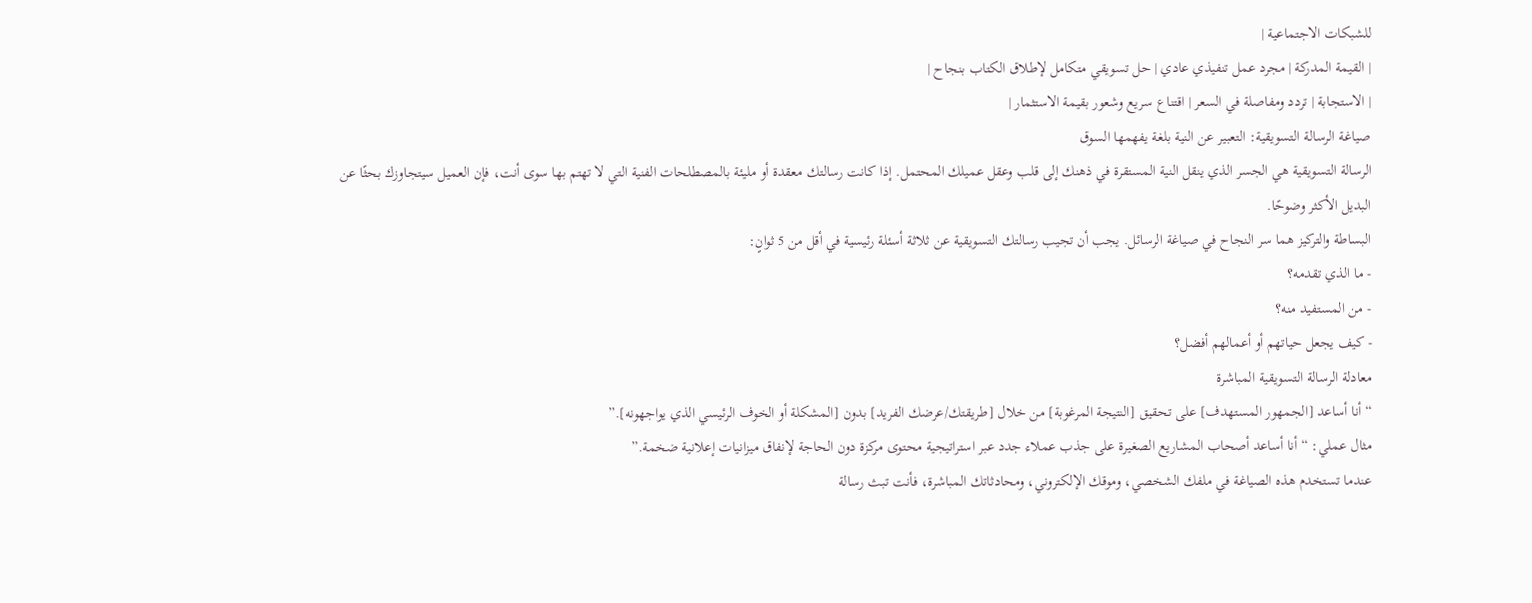للشبكات الاجتماعية |
| القيمة المدركة | مجرد عمل تنفيذي عادي | حل تسويقي متكامل لإطلاق الكتاب بنجاح |
| الاستجابة | تردد ومفاصلة في السعر | اقتناع سريع وشعور بقيمة الاستثمار |
صياغة الرسالة التسويقية: التعبير عن النية بلغة يفهمها السوق
الرسالة التسويقية هي الجسر الذي ينقل النية المستقرة في ذهنك إلى قلب وعقل عميلك المحتمل. إذا كانت رسالتك معقدة أو مليئة بالمصطلحات الفنية التي لا تهتم بها سوى أنت، فإن العميل سيتجاوزك بحثًا عن البديل الأكثر وضوحًا.
البساطة والتركيز هما سر النجاح في صياغة الرسائل. يجب أن تجيب رسالتك التسويقية عن ثلاثة أسئلة رئيسية في أقل من 5 ثوانٍ:
- ما الذي تقدمه؟
- من المستفيد منه؟
- كيف يجعل حياتهم أو أعمالهم أفضل؟
معادلة الرسالة التسويقية المباشرة
“أنا أساعد [الجمهور المستهدف] على تحقيق [النتيجة المرغوبة] من خلال [طريقتك/عرضك الفريد] بدون [المشكلة أو الخوف الرئيسي الذي يواجهونه].”
مثال عملي: “أنا أساعد أصحاب المشاريع الصغيرة على جذب عملاء جدد عبر استراتيجية محتوى مركزة دون الحاجة لإنفاق ميزانيات إعلانية ضخمة.”
عندما تستخدم هذه الصياغة في ملفك الشخصي، وموقك الإلكتروني، ومحادثاتك المباشرة، فأنت تبث رسالة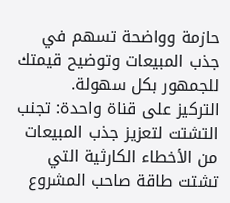حازمة وواضحة تسهم في جذب المبيعات وتوضيح قيمتك للجمهور بكل سهولة.
التركيز على قناة واحدة: تجنب التشتت لتعزيز جذب المبيعات
من الأخطاء الكارثية التي تشتت طاقة صاحب المشروع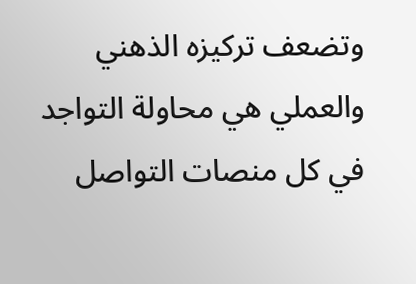وتضعف تركيزه الذهني والعملي هي محاولة التواجد في كل منصات التواصل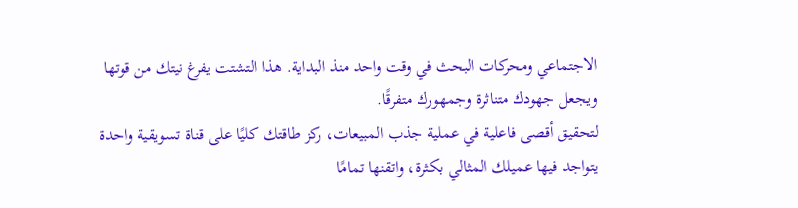الاجتماعي ومحركات البحث في وقت واحد منذ البداية. هذا التشتت يفرغ نيتك من قوتها ويجعل جهودك متناثرة وجمهورك متفرقًا.
لتحقيق أقصى فاعلية في عملية جذب المبيعات، ركز طاقتك كليًا على قناة تسويقية واحدة يتواجد فيها عميلك المثالي بكثرة، واتقنها تمامًا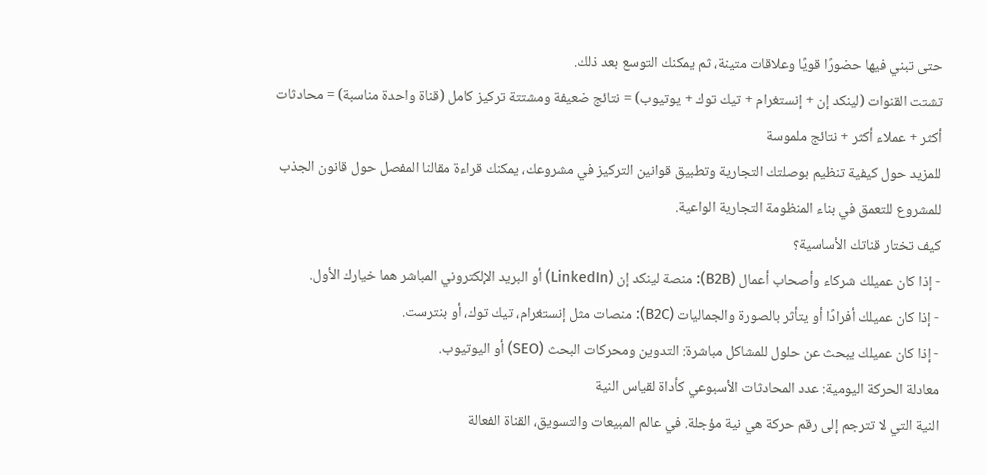حتى تبني فيها حضورًا قويًا وعلاقات متينة، ثم يمكنك التوسع بعد ذلك.
تشتت القنوات (لينكد إن + إنستغرام + تيك توك + يوتيوب) = نتائج ضعيفة ومشتتة تركيز كامل (قناة واحدة مناسبة) = محادثات أكثر + عملاء أكثر + نتائج ملموسة
للمزيد حول كيفية تنظيم بوصلتك التجارية وتطبيق قوانين التركيز في مشروعك، يمكنك قراءة مقالنا المفصل حول قانون الجذب للمشروع للتعمق في بناء المنظومة التجارية الواعية.
كيف تختار قناتك الأساسية؟
- إذا كان عميلك شركاء وأصحاب أعمال (B2B): منصة لينكد إن (LinkedIn) أو البريد الإلكتروني المباشر هما خيارك الأول.
- إذا كان عميلك أفرادًا أو يتأثر بالصورة والجماليات (B2C): منصات مثل إنستغرام، تيك توك، أو بنترست.
- إذا كان عميلك يبحث عن حلول للمشاكل مباشرة: التدوين ومحركات البحث (SEO) أو اليوتيوب.
معادلة الحركة اليومية: عدد المحادثات الأسبوعي كأداة لقياس النية
النية التي لا تترجم إلى رقم حركة هي نية مؤجلة. في عالم المبيعات والتسويق، القناة الفعالة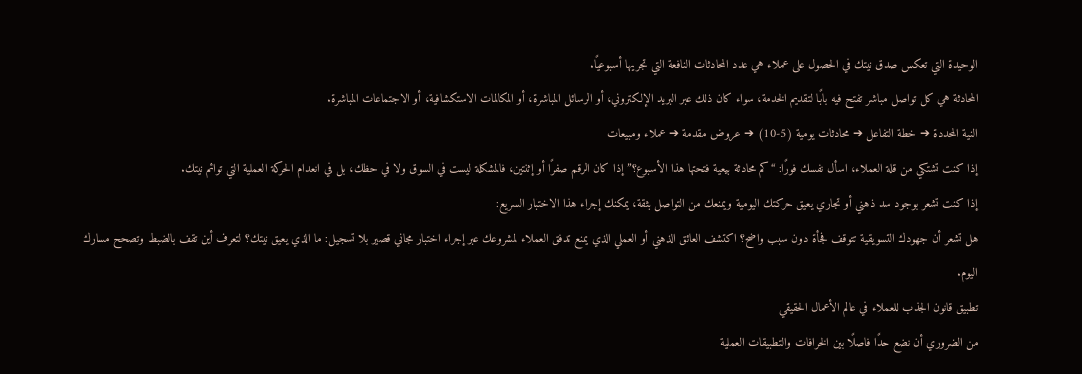الوحيدة التي تعكس صدق نيتك في الحصول على عملاء هي عدد المحادثات النافعة التي تجريها أسبوعيًا.
المحادثة هي كل تواصل مباشر تفتح فيه بابًا لتقديم الخدمة، سواء كان ذلك عبر البريد الإلكتروني، أو الرسائل المباشرة، أو المكالمات الاستكشافية، أو الاجتماعات المباشرة.
النية المحددة ➔ خطة التفاعل ➔ محادثات يومية (5-10) ➔ عروض مقدمة ➔ عملاء ومبيعات
إذا كنت تشتكي من قلة العملاء، اسأل نفسك فورًا: “كم محادثة بيعية فتحتها هذا الأسبوع؟” إذا كان الرقم صفرًا أو إثنتين، فالمشكلة ليست في السوق ولا في حظك، بل في انعدام الحركة العملية التي توائم نيتك.
إذا كنت تشعر بوجود سد ذهني أو تجاري يعيق حركتك اليومية ويمنعك من التواصل بثقة، يمكنك إجراء هذا الاختبار السريع:
هل تشعر أن جهودك التسويقية تتوقف فجأة دون سبب واضح؟ اكتشف العائق الذهني أو العملي الذي يمنع تدفق العملاء لمشروعك عبر إجراء اختبار مجاني قصير بلا تسجيل: ما الذي يعيق نيتك؟ لتعرف أين تقف بالضبط وتصحح مسارك اليوم.
تطبيق قانون الجذب للعملاء في عالم الأعمال الحقيقي
من الضروري أن نضع حدًا فاصلًا بين الخرافات والتطبيقات العملية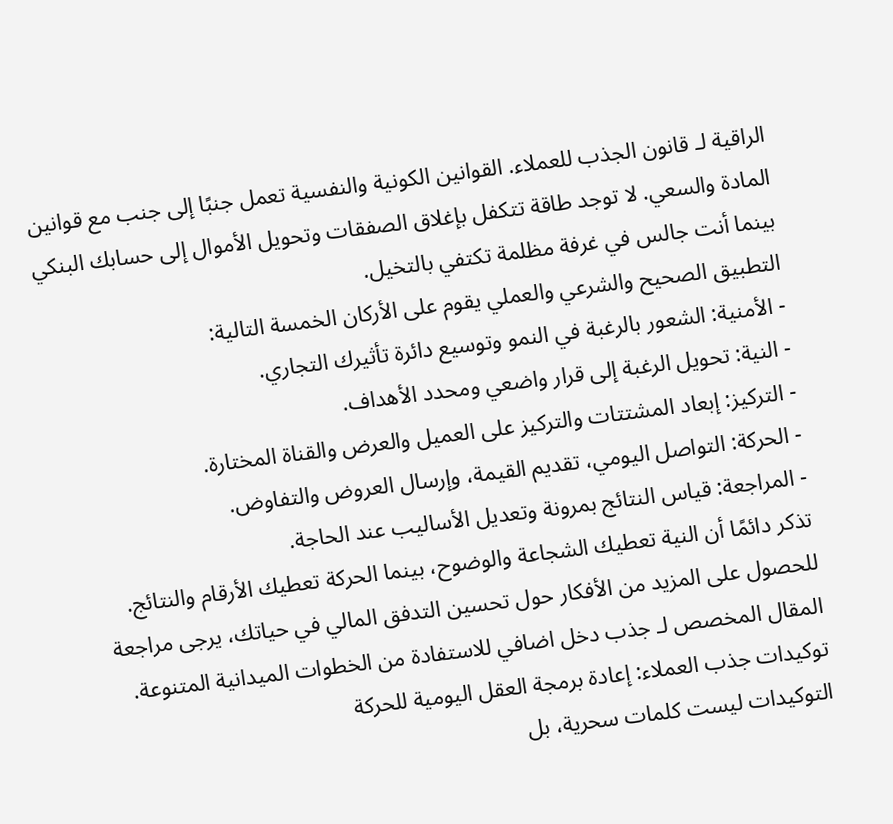الراقية لـ قانون الجذب للعملاء. القوانين الكونية والنفسية تعمل جنبًا إلى جنب مع قوانين المادة والسعي. لا توجد طاقة تتكفل بإغلاق الصفقات وتحويل الأموال إلى حسابك البنكي بينما أنت جالس في غرفة مظلمة تكتفي بالتخيل.
التطبيق الصحيح والشرعي والعملي يقوم على الأركان الخمسة التالية:
- الأمنية: الشعور بالرغبة في النمو وتوسيع دائرة تأثيرك التجاري.
- النية: تحويل الرغبة إلى قرار واضعي ومحدد الأهداف.
- التركيز: إبعاد المشتتات والتركيز على العميل والعرض والقناة المختارة.
- الحركة: التواصل اليومي، تقديم القيمة، وإرسال العروض والتفاوض.
- المراجعة: قياس النتائج بمرونة وتعديل الأساليب عند الحاجة.
تذكر دائمًا أن النية تعطيك الشجاعة والوضوح، بينما الحركة تعطيك الأرقام والنتائج. للحصول على المزيد من الأفكار حول تحسين التدفق المالي في حياتك، يرجى مراجعة المقال المخصص لـ جذب دخل اضافي للاستفادة من الخطوات الميدانية المتنوعة.
توكيدات جذب العملاء: إعادة برمجة العقل اليومية للحركة
التوكيدات ليست كلمات سحرية، بل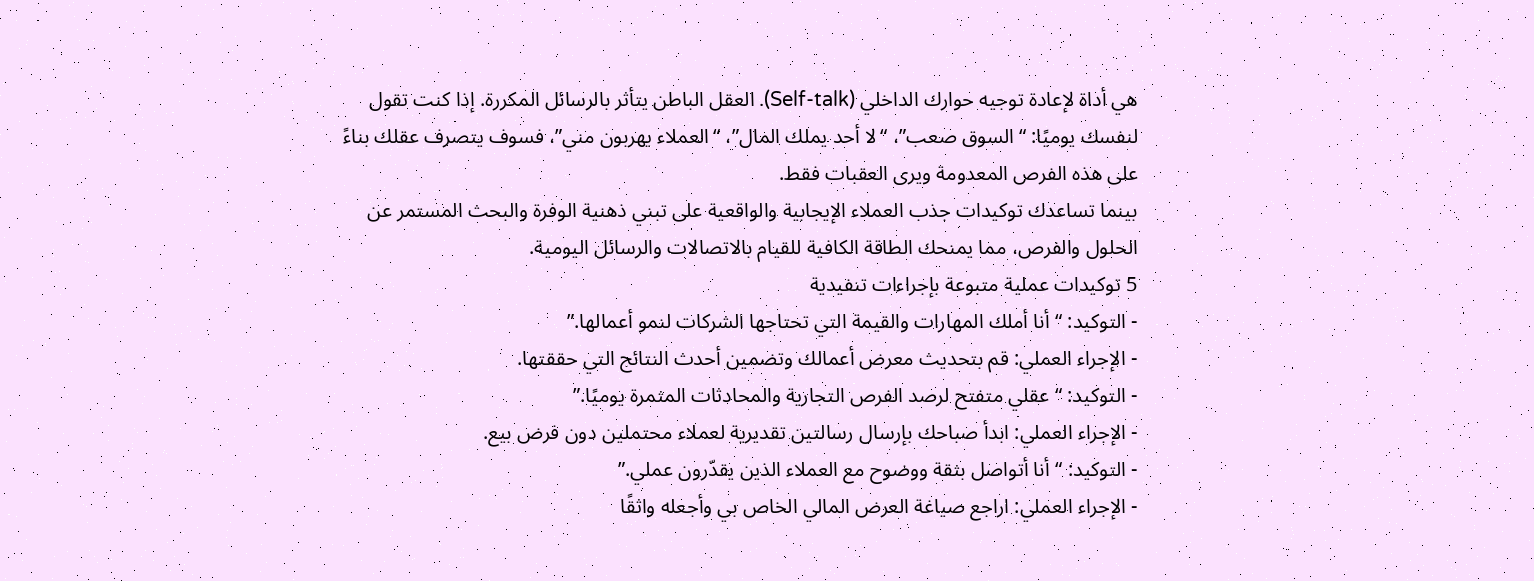هي أداة لإعادة توجيه حوارك الداخلي (Self-talk). العقل الباطن يتأثر بالرسائل المكررة. إذا كنت تقول لنفسك يوميًا: “السوق صعب”، “لا أحد يملك المال”، “العملاء يهربون مني”، فسوف يتصرف عقلك بناءً على هذه الفرص المعدومة ويرى العقبات فقط.
بينما تساعدك توكيدات جذب العملاء الإيجابية والواقعية على تبني ذهنية الوفرة والبحث المستمر عن الحلول والفرص، مما يمنحك الطاقة الكافية للقيام بالاتصالات والرسائل اليومية.
5 توكيدات عملية متبوعة بإجراءات تنفيدية
- التوكيد: “أنا أملك المهارات والقيمة التي تحتاجها الشركات لنمو أعمالها.”
- الإجراء العملي: قم بتحديث معرض أعمالك وتضمين أحدث النتائج التي حققتها.
- التوكيد: “عقلي متفتح لرصد الفرص التجارية والمحادثات المثمرة يوميًا.”
- الإجراء العملي: ابدأ صباحك بإرسال رسالتين تقديرية لعملاء محتملين دون فرض بيع.
- التوكيد: “أنا أتواصل بثقة ووضوح مع العملاء الذين يقدّرون عملي.”
- الإجراء العملي: اراجع صياغة العرض المالي الخاص بي وأجعله واثقًا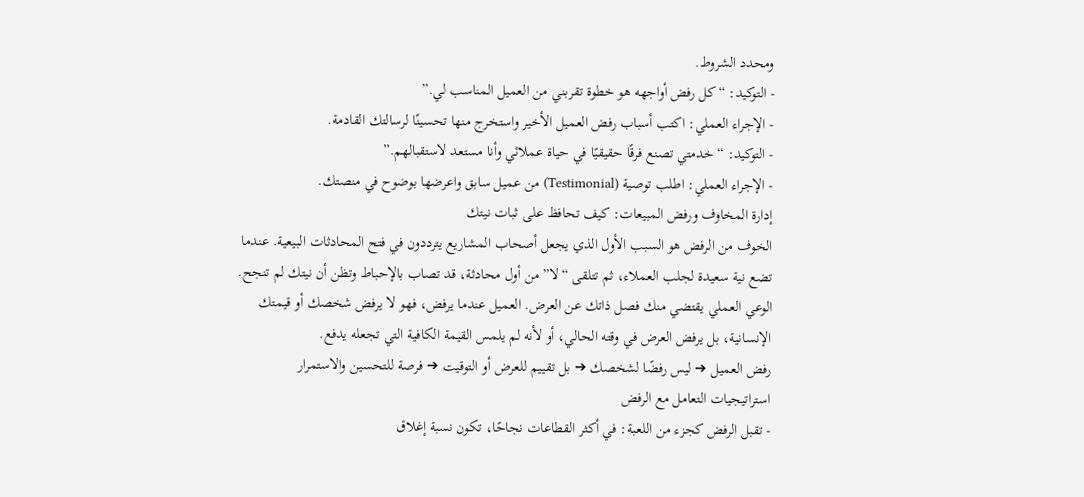ومحدد الشروط.
- التوكيد: “كل رفض أواجهه هو خطوة تقربني من العميل المناسب لي.”
- الإجراء العملي: اكتب أسباب رفض العميل الأخير واستخرج منها تحسينًا لرسالتك القادمة.
- التوكيد: “خدمتي تصنع فرقًا حقيقيًا في حياة عملائي وأنا مستعد لاستقبالهم.”
- الإجراء العملي: اطلب توصية (Testimonial) من عميل سابق واعرضها بوضوح في منصتك.
إدارة المخاوف ورفض المبيعات: كيف تحافظ على ثبات نيتك
الخوف من الرفض هو السبب الأول الذي يجعل أصحاب المشاريع يترددون في فتح المحادثات البيعية. عندما تضع نية سعيدة لجلب العملاء، ثم تتلقى “لا” من أول محادثة، قد تصاب بالإحباط وتظن أن نيتك لم تنجح.
الوعي العملي يقتضي منك فصل ذاتك عن العرض. العميل عندما يرفض، فهو لا يرفض شخصك أو قيمتك الإنسانية، بل يرفض العرض في وقته الحالي، أو لأنه لم يلمس القيمة الكافية التي تجعله يدفع.
رفض العميل ➔ ليس رفضًا لشخصك ➔ بل تقييم للعرض أو التوقيت ➔ فرصة للتحسين والاستمرار
استراتيجيات التعامل مع الرفض
- تقبل الرفض كجزء من اللعبة: في أكثر القطاعات نجاحًا، تكون نسبة إغلاق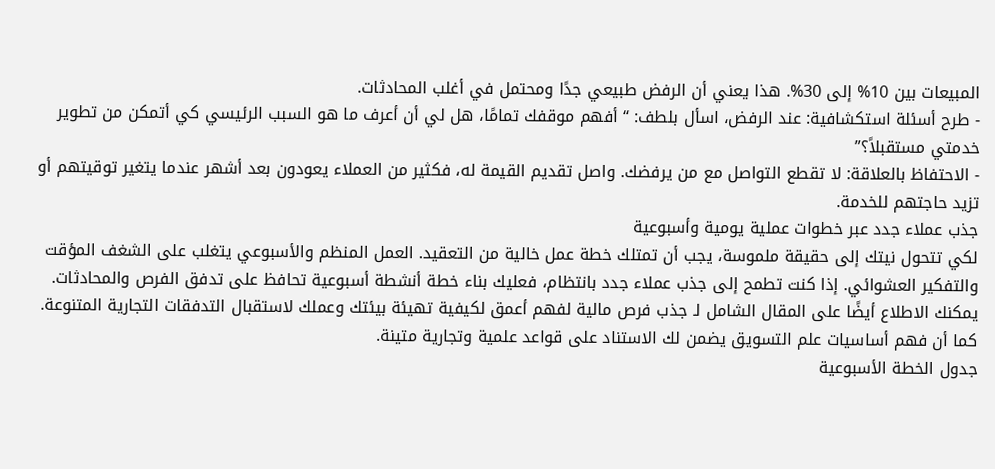المبيعات بين 10% إلى 30%. هذا يعني أن الرفض طبيعي جدًا ومحتمل في أغلب المحادثات.
- طرح أسئلة استكشافية: عند الرفض، اسأل بلطف: “أفهم موقفك تمامًا، هل لي أن أعرف ما هو السبب الرئيسي كي أتمكن من تطوير خدمتي مستقبلاً؟”
- الاحتفاظ بالعلاقة: لا تقطع التواصل مع من يرفضك. واصل تقديم القيمة له، فكثير من العملاء يعودون بعد أشهر عندما يتغير توقيتهم أو تزيد حاجتهم للخدمة.
جذب عملاء جدد عبر خطوات عملية يومية وأسبوعية
لكي تتحول نيتك إلى حقيقة ملموسة، يجب أن تمتلك خطة عمل خالية من التعقيد. العمل المنظم والأسبوعي يتغلب على الشغف المؤقت والتفكير العشوائي. إذا كنت تطمح إلى جذب عملاء جدد بانتظام، فعليك بناء خطة أنشطة أسبوعية تحافظ على تدفق الفرص والمحادثات.
يمكنك الاطلاع أيضًا على المقال الشامل لـ جذب فرص مالية لفهم أعمق لكيفية تهيئة بيئتك وعملك لاستقبال التدفقات التجارية المتنوعة. كما أن فهم أساسيات علم التسويق يضمن لك الاستناد على قواعد علمية وتجارية متينة.
جدول الخطة الأسبوعية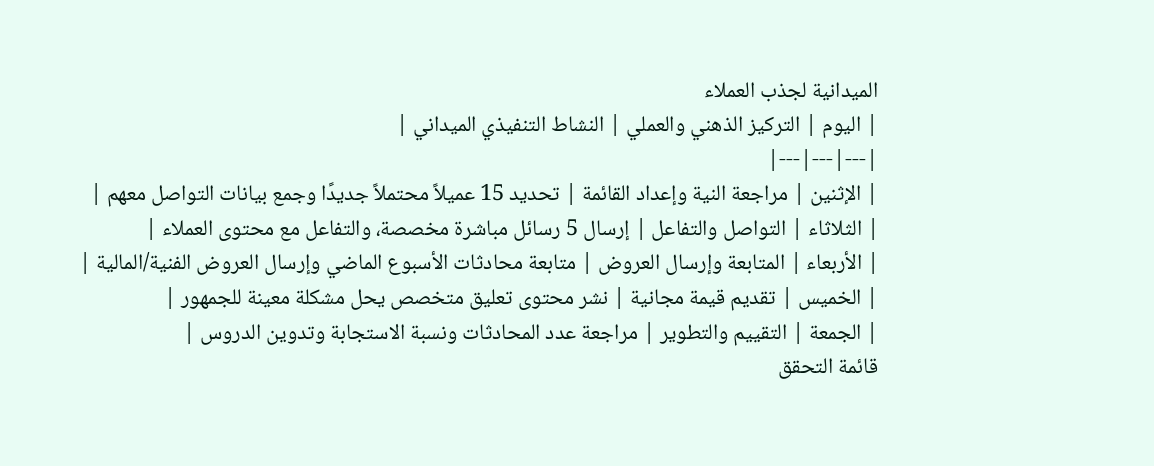الميدانية لجذب العملاء
| اليوم | التركيز الذهني والعملي | النشاط التنفيذي الميداني |
|---|---|---|
| الإثنين | مراجعة النية وإعداد القائمة | تحديد 15 عميلاً محتملاً جديدًا وجمع بيانات التواصل معهم |
| الثلاثاء | التواصل والتفاعل | إرسال 5 رسائل مباشرة مخصصة، والتفاعل مع محتوى العملاء |
| الأربعاء | المتابعة وإرسال العروض | متابعة محادثات الأسبوع الماضي وإرسال العروض الفنية/المالية |
| الخميس | تقديم قيمة مجانية | نشر محتوى تعليق متخصص يحل مشكلة معينة للجمهور |
| الجمعة | التقييم والتطوير | مراجعة عدد المحادثات ونسبة الاستجابة وتدوين الدروس |
قائمة التحقق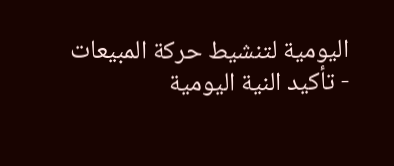اليومية لتنشيط حركة المبيعات
- تأكيد النية اليومية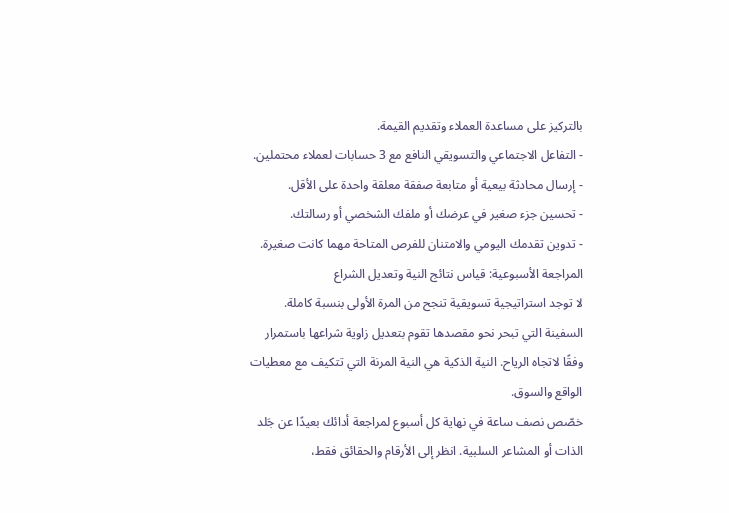بالتركيز على مساعدة العملاء وتقديم القيمة.
- التفاعل الاجتماعي والتسويقي النافع مع 3 حسابات لعملاء محتملين.
- إرسال محادثة بيعية أو متابعة صفقة معلقة واحدة على الأقل.
- تحسين جزء صغير في عرضك أو ملفك الشخصي أو رسالتك.
- تدوين تقدمك اليومي والامتنان للفرص المتاحة مهما كانت صغيرة.
المراجعة الأسبوعية: قياس نتائج النية وتعديل الشراع
لا توجد استراتيجية تسويقية تنجح من المرة الأولى بنسبة كاملة. السفينة التي تبحر نحو مقصدها تقوم بتعديل زاوية شراعها باستمرار وفقًا لاتجاه الرياح. النية الذكية هي النية المرنة التي تتكيف مع معطيات الواقع والسوق.
خصّص نصف ساعة في نهاية كل أسبوع لمراجعة أدائك بعيدًا عن جَلد الذات أو المشاعر السلبية. انظر إلى الأرقام والحقائق فقط،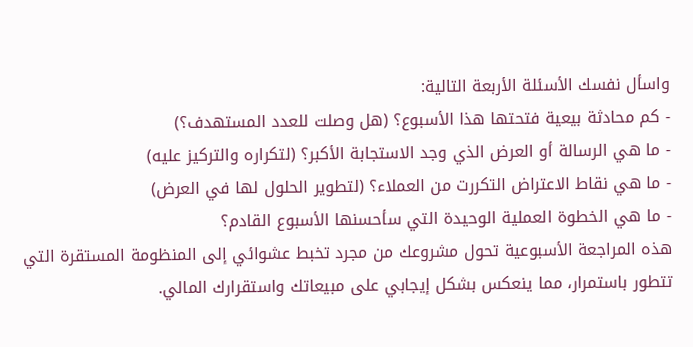واسأل نفسك الأسئلة الأربعة التالية:
- كم محادثة بيعية فتحتها هذا الأسبوع؟ (هل وصلت للعدد المستهدف؟)
- ما هي الرسالة أو العرض الذي وجد الاستجابة الأكبر؟ (لتكراره والتركيز عليه)
- ما هي نقاط الاعتراض التكررت من العملاء؟ (لتطوير الحلول لها في العرض)
- ما هي الخطوة العملية الوحيدة التي سأحسنها الأسبوع القادم؟
هذه المراجعة الأسبوعية تحول مشروعك من مجرد تخبط عشوائي إلى المنظومة المستقرة التي تتطور باستمرار، مما ينعكس بشكل إيجابي على مبيعاتك واستقرارك المالي.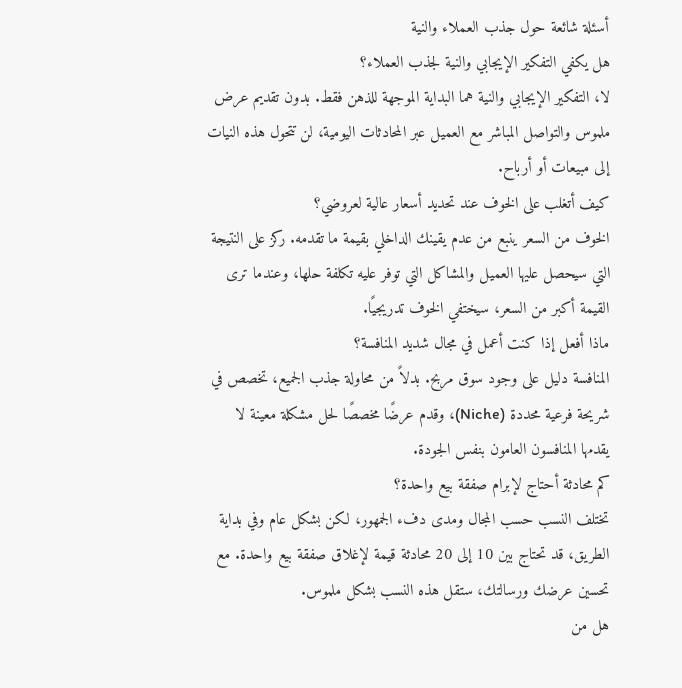أسئلة شائعة حول جذب العملاء والنية
هل يكفي التفكير الإيجابي والنية لجذب العملاء؟
لا، التفكير الإيجابي والنية هما البداية الموجهة للذهن فقط. بدون تقديم عرض ملموس والتواصل المباشر مع العميل عبر المحادثات اليومية، لن تتحول هذه النيات إلى مبيعات أو أرباح.
كيف أتغلب على الخوف عند تحديد أسعار عالية لعروضي؟
الخوف من السعر ينبع من عدم يقينك الداخلي بقيمة ما تقدمه. ركز على النتيجة التي سيحصل عليها العميل والمشاكل التي توفر عليه تكلفة حلها، وعندما ترى القيمة أكبر من السعر، سيختفي الخوف تدريجيًا.
ماذا أفعل إذا كنت أعمل في مجال شديد المنافسة؟
المنافسة دليل على وجود سوق مربح. بدلاً من محاولة جذب الجميع، تخصص في شريحة فرعية محددة (Niche)، وقدم عرضًا مخصصًا لحل مشكلة معينة لا يقدمها المنافسون العامون بنفس الجودة.
كم محادثة أحتاج لإبرام صفقة بيع واحدة؟
تختلف النسب حسب المجال ومدى دفء الجمهور، لكن بشكل عام وفي بداية الطريق، قد تحتاج بين 10 إلى 20 محادثة قيمة لإغلاق صفقة بيع واحدة. مع تحسين عرضك ورسالتك، ستقل هذه النسب بشكل ملموس.
هل من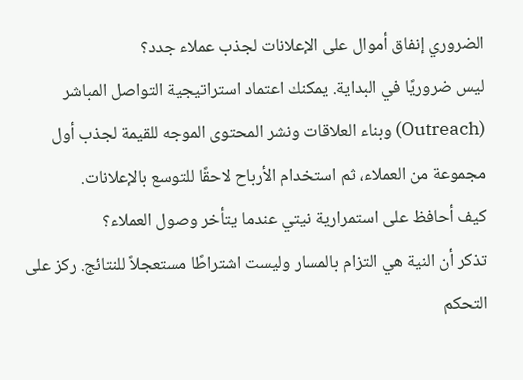الضروري إنفاق أموال على الإعلانات لجذب عملاء جدد؟
ليس ضروريًا في البداية. يمكنك اعتماد استراتيجية التواصل المباشر (Outreach) وبناء العلاقات ونشر المحتوى الموجه للقيمة لجذب أول مجموعة من العملاء، ثم استخدام الأرباح لاحقًا للتوسع بالإعلانات.
كيف أحافظ على استمرارية نيتي عندما يتأخر وصول العملاء؟
تذكر أن النية هي التزام بالمسار وليست اشتراطًا مستعجلاً للنتائج. ركز على التحكم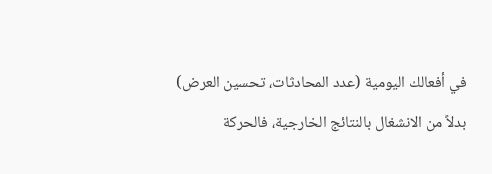في أفعالك اليومية (عدد المحادثات، تحسين العرض) بدلاً من الانشغال بالنتائج الخارجية، فالحركة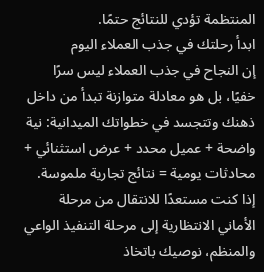المنتظمة تؤدي للنتائج حتمًا.
ابدأ رحلتك في جذب العملاء اليوم
إن النجاح في جذب العملاء ليس سرًا خفيًا، بل هو معادلة متوازنة تبدأ من داخل ذهنك وتتجسد في خطواتك الميدانية: نية واضحة + عميل محدد + عرض استثنائي + محادثات يومية = نتائج تجارية ملموسة.
إذا كنت مستعدًا للانتقال من مرحلة الأماني الانتظارية إلى مرحلة التنفيذ الواعي والمنظم، نوصيك باتخاذ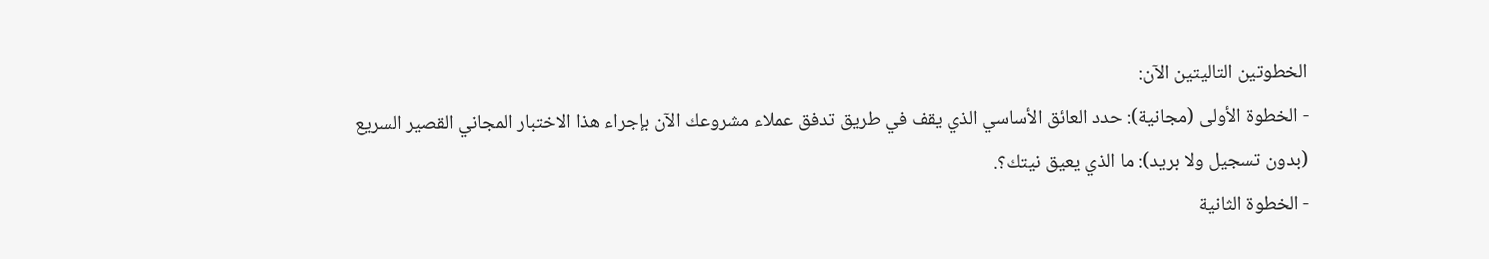الخطوتين التاليتين الآن:
- الخطوة الأولى (مجانية): حدد العائق الأساسي الذي يقف في طريق تدفق عملاء مشروعك الآن بإجراء هذا الاختبار المجاني القصير السريع (بدون تسجيل ولا بريد): ما الذي يعيق نيتك؟.
- الخطوة الثانية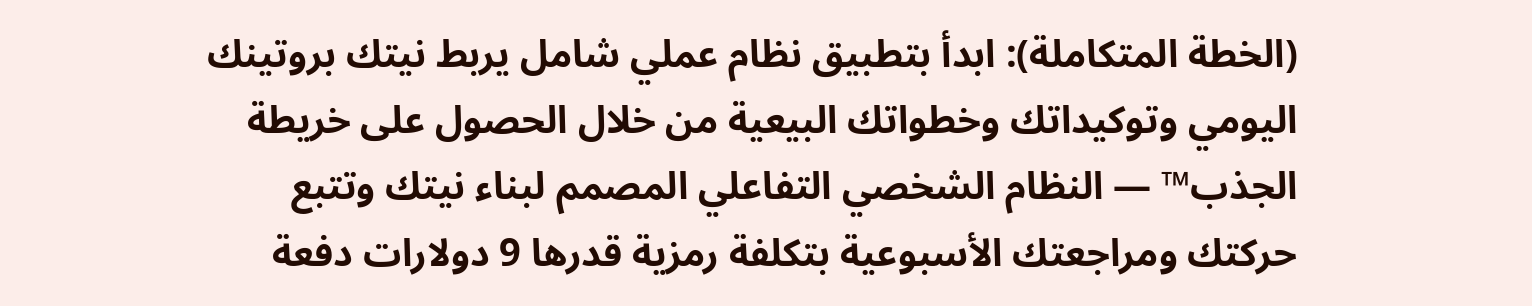(الخطة المتكاملة): ابدأ بتطبيق نظام عملي شامل يربط نيتك بروتينك اليومي وتوكيداتك وخطواتك البيعية من خلال الحصول على خريطة الجذب™ — النظام الشخصي التفاعلي المصمم لبناء نيتك وتتبع حركتك ومراجعتك الأسبوعية بتكلفة رمزية قدرها 9 دولارات دفعة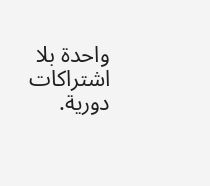واحدة بلا اشتراكات دورية.